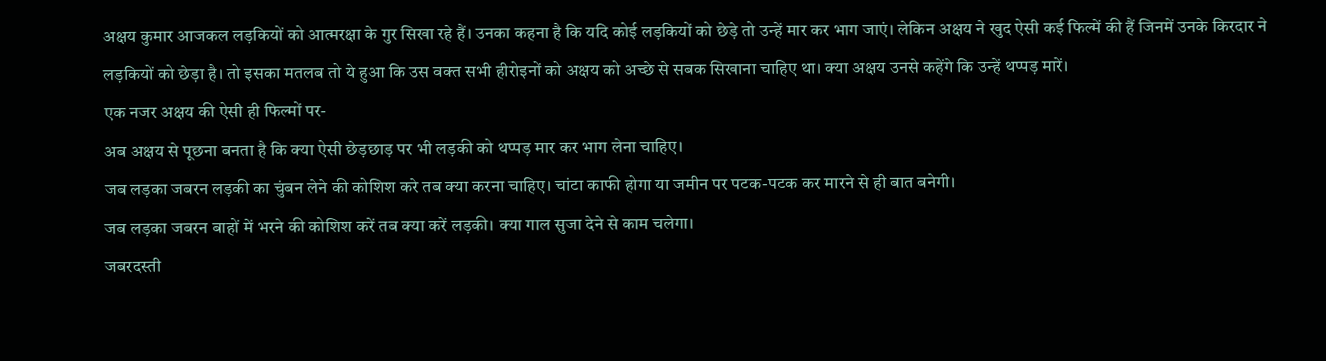अक्षय कुमार आजकल लड़कियों को आत्मरक्षा के गुर सिखा रहे हैं। उनका कहना है कि यदि कोई लड़कियों को छेड़े तो उन्हें मार कर भाग जाएं। लेकिन अक्षय ने खुद ऐसी कई फिल्में की हैं जिनमें उनके किरदार ने लड़कियों को छेड़ा है। तो इसका मतलब तो ये हुआ कि उस वक्त सभी हीरोइनों को अक्षय को अच्छे से सबक सिखाना चाहिए था। क्या अक्षय उनसे कहेंगे कि उन्हें थप्पड़ मारें।
एक नजर अक्षय की ऐसी ही फिल्मों पर-
अब अक्षय से पूछना बनता है कि क्या ऐसी छेड़छाड़ पर भी लड़की को थप्पड़ मार कर भाग लेना चाहिए।
जब लड़का जबरन लड़की का चुंबन लेने की कोशिश करे तब क्या करना चाहिए। चांटा काफी होगा या जमीन पर पटक-पटक कर मारने से ही बात बनेगी।
जब लड़का जबरन बाहों में भरने की कोशिश करें तब क्या करें लड़की। क्या गाल सुजा देने से काम चलेगा।
जबरदस्ती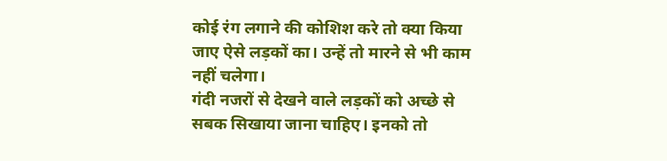कोई रंग लगाने की कोशिश करे तो क्या किया जाए ऐसे लड़कों का। उन्हें तो मारने से भी काम नहीं चलेगा।
गंदी नजरों से देखने वाले लड़कों को अच्छे से सबक सिखाया जाना चाहिए। इनको तो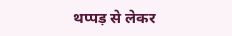थप्पड़ से लेकर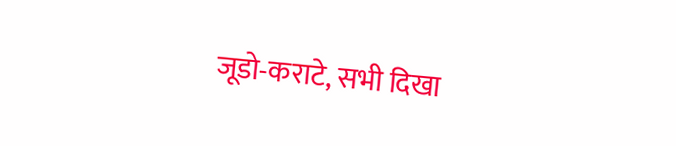जूडो-कराटे, सभी दिखा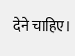देने चाहिए।